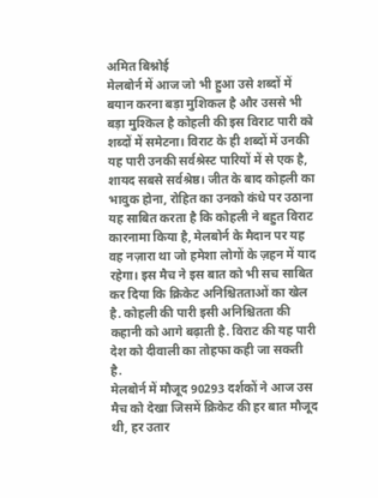अमित बिश्नोई
मेलबोर्न में आज जो भी हुआ उसे शब्दों में बयान करना बड़ा मुशिकल है और उससे भी बड़ा मुश्किल है कोहली की इस विराट पारी को शब्दों में समेटना। विराट के ही शब्दों में उनकी यह पारी उनकी सर्वश्रेस्ट पारियों में से एक है, शायद सबसे सर्वश्रेष्ठ। जीत के बाद कोहली का भावुक होना, रोहित का उनको कंधे पर उठाना यह साबित करता है कि कोहली ने बहुत विराट कारनामा किया है, मेलबोर्न के मैदान पर यह वह नज़ारा था जो हमेशा लोगों के ज़हन में याद रहेगा। इस मैच ने इस बात को भी सच साबित कर दिया कि क्रिकेट अनिश्चितताओं का खेल है. कोहली की पारी इसी अनिश्चितता की कहानी को आगे बढ़ाती है. विराट की यह पारी देश को दीवाली का तोहफा कही जा सकती है.
मेलबोर्न में मौजूद 90293 दर्शकों ने आज उस मैच को देखा जिसमें क्रिकेट की हर बात मौजूद थी, हर उतार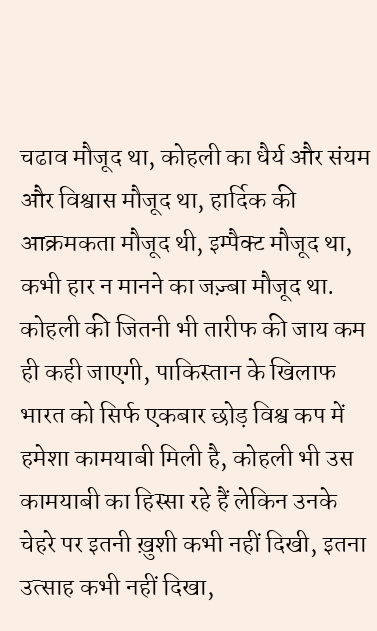चढाव मौजूद था, कोहली का धैर्य और संयम और विश्वास मौजूद था, हार्दिक की आक्रमकता मौजूद थी, इम्पैक्ट मौजूद था, कभी हार न मानने का जज़्बा मौजूद था. कोहली की जितनी भी तारीफ की जाय कम ही कही जाएगी, पाकिस्तान के खिलाफ भारत को सिर्फ एकबार छोड़ विश्व कप में हमेशा कामयाबी मिली है, कोहली भी उस कामयाबी का हिस्सा रहे हैं लेकिन उनके चेहरे पर इतनी ख़ुशी कभी नहीं दिखी, इतना उत्साह कभी नहीं दिखा,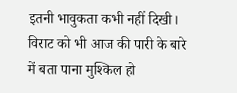इतनी भावुकता कभी नहीं दिखी। विराट को भी आज की पारी के बारे में बता पाना मुश्किल हो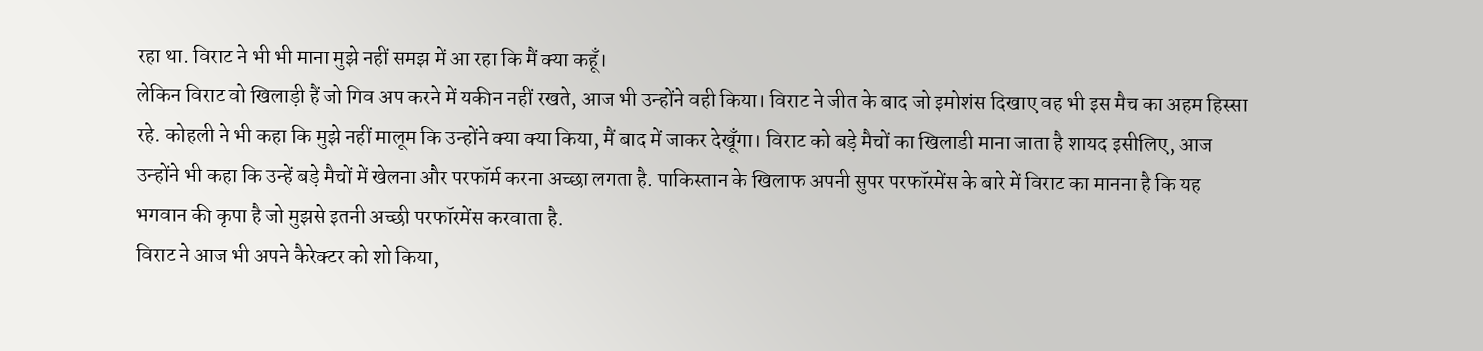रहा था. विराट ने भी भी माना मुझे नहीं समझ में आ रहा कि मैं क्या कहूँ।
लेकिन विराट वो खिलाड़ी हैं जो गिव अप करने में यकीन नहीं रखते, आज भी उन्होंने वही किया। विराट ने जीत के बाद जो इमोशंस दिखाए वह भी इस मैच का अहम हिस्सा रहे. कोहली ने भी कहा कि मुझे नहीं मालूम कि उन्होंने क्या क्या किया, मैं बाद में जाकर देखूँगा। विराट को बड़े मैचों का खिलाडी माना जाता है शायद इसीलिए, आज उन्होंने भी कहा कि उन्हें बड़े मैचों में खेलना और परफॉर्म करना अच्छा लगता है. पाकिस्तान के खिलाफ अपनी सुपर परफॉरमेंस के बारे में विराट का मानना है कि यह भगवान की कृपा है जो मुझसे इतनी अच्छी परफॉरमेंस करवाता है.
विराट ने आज भी अपने कैरेक्टर को शो किया,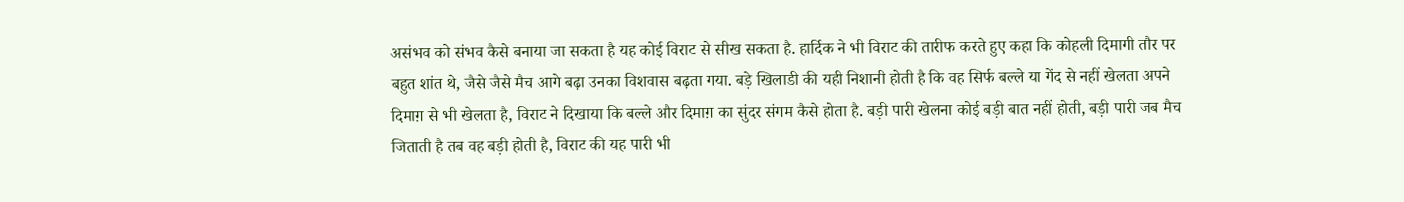असंभव को संभव कैसे बनाया जा सकता है यह कोई विराट से सीख सकता है. हार्दिक ने भी विराट की तारीफ करते हुए कहा कि कोहली दिमागी तौर पर बहुत शांत थे, जैसे जैसे मैच आगे बढ़ा उनका विशवास बढ़ता गया. बड़े खिलाडी की यही निशानी होती है कि वह सिर्फ बल्ले या गेंद से नहीं खेलता अपने दिमाग़ से भी खेलता है, विराट ने दिखाया कि बल्ले और दिमाग़ का सुंदर संगम कैसे होता है. बड़ी पारी खेलना कोई बड़ी बात नहीं होती, बड़ी पारी जब मैच जिताती है तब वह बड़ी होती है, विराट की यह पारी भी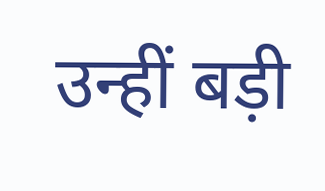उन्हीं बड़ी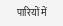पारियों में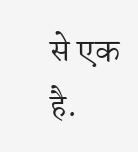से एक है.